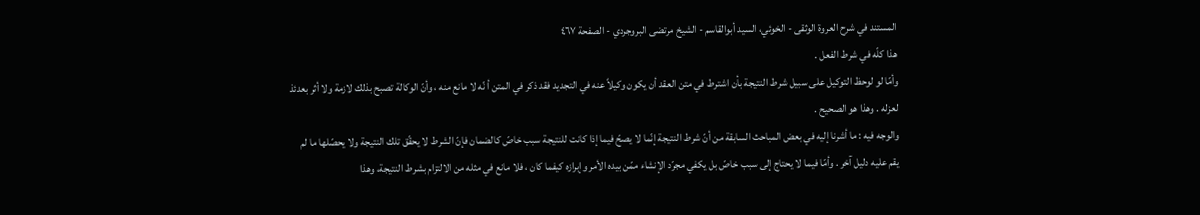المستند في شرح العروة الوثقى - الخوئي، السيد أبوالقاسم - الشيخ مرتضى البروجردي - الصفحة ٤٦٧
هذا كلّه في شرط الفعل .
وأمّا لو لوحظ التوكيل على سبيل شرط النتيجة بأن اشترط في متن العقد أن يكون وكيلاً عنه في التجديد فقد ذكر في المتن أ نّه لا مانع منه ، وأنّ الوكالة تصبح بذلك لازمة ولا أثر بعدئذ لعزله . وهذا هو الصحيح .
والوجه فيه : ما أشرنا إليه في بعض المباحث السابقة من أنّ شرط النتيجة إنّما لا يصحّ فيما إذا كانت للنتيجة سبب خاصّ كالضمان فإنّ الشرط لا يحقّق تلك النتيجة ولا يحصّلها ما لم يقم عليه دليل آخر . وأمّا فيما لا يحتاج إلى سبب خاصّ بل يكفي مجرّد الإنشاء ممّن بيده الأمر وإبرازه كيفما كان ، فلا مانع في مثله من الالتزام بشرط النتيجة، وهذا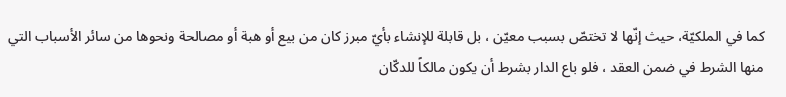كما في الملكيّة، حيث إنّها لا تختصّ بسبب معيّن ، بل قابلة للإنشاء بأيّ مبرز كان من بيع أو هبة أو مصالحة ونحوها من سائر الأسباب التي منها الشرط في ضمن العقد ، فلو باع الدار بشرط أن يكون مالكاً للدكّان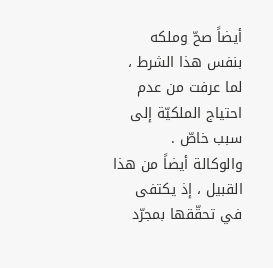أيضاً صحّ وملكه بنفس هذا الشرط ، لما عرفت من عدم احتياج الملكيّة إلى سبب خاصّ .
والوكالة أيضاً من هذا القبيل ، إذ يكتفى في تحقّقها بمجرّد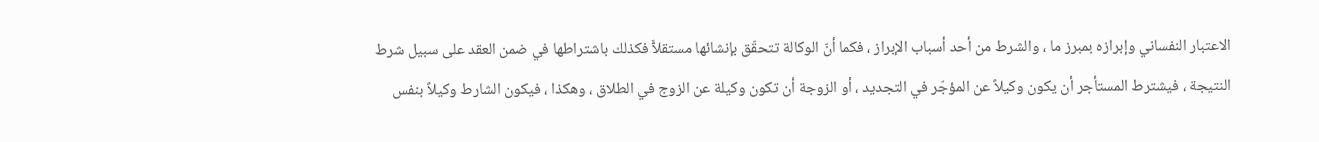الاعتبار النفساني وإبرازه بمبرز ما ، والشرط من أحد أسباب الإبراز ، فكما أنّ الوكالة تتحقّق بإنشائها مستقلاًّ فكذلك باشتراطها في ضمن العقد على سبيل شرط النتيجة ، فيشترط المستأجر أن يكون وكيلاً عن المؤجّر في التجديد ، أو الزوجة أن تكون وكيلة عن الزوج في الطلاق ، وهكذا ، فيكون الشارط وكيلاً بنفس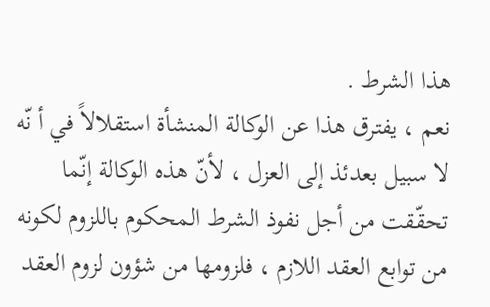هذا الشرط .
نعم ، يفترق هذا عن الوكالة المنشأة استقلالاً في أ نّه لا سبيل بعدئذ إلى العزل ، لأنّ هذه الوكالة إنّما تحقّقت من أجل نفوذ الشرط المحكوم باللزوم لكونه من توابع العقد اللازم ، فلزومها من شؤون لزوم العقد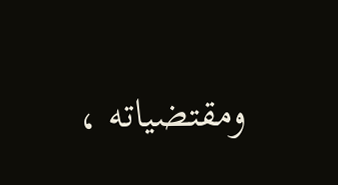ومقتضياته ،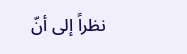نظراً إلى أنّ